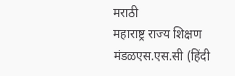मराठी
महाराष्ट्र राज्य शिक्षण मंडळएस.एस.सी (हिंदी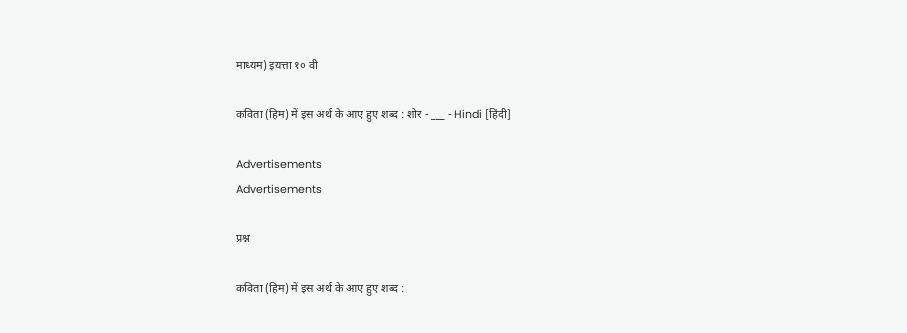माध्यम) इयत्ता १० वी

कविता (हिम) में इस अर्थ के आए हुए शब्‍द : शोर - ___ - Hindi [हिंदी]

Advertisements
Advertisements

प्रश्न

कविता (हिम) में इस अर्थ के आए हुए शब्‍द :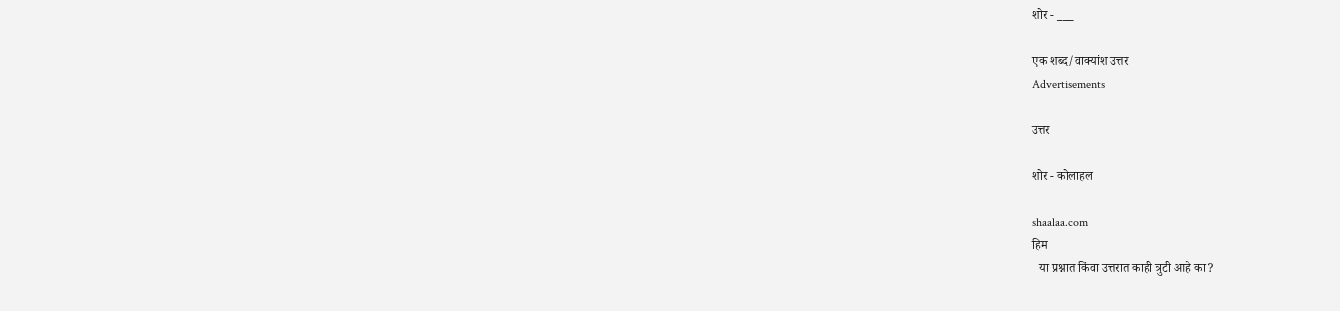शोर - ___

एक शब्द/वाक्यांश उत्तर
Advertisements

उत्तर

शोर - कोलाहल

shaalaa.com
हिम
  या प्रश्नात किंवा उत्तरात काही त्रुटी आहे का?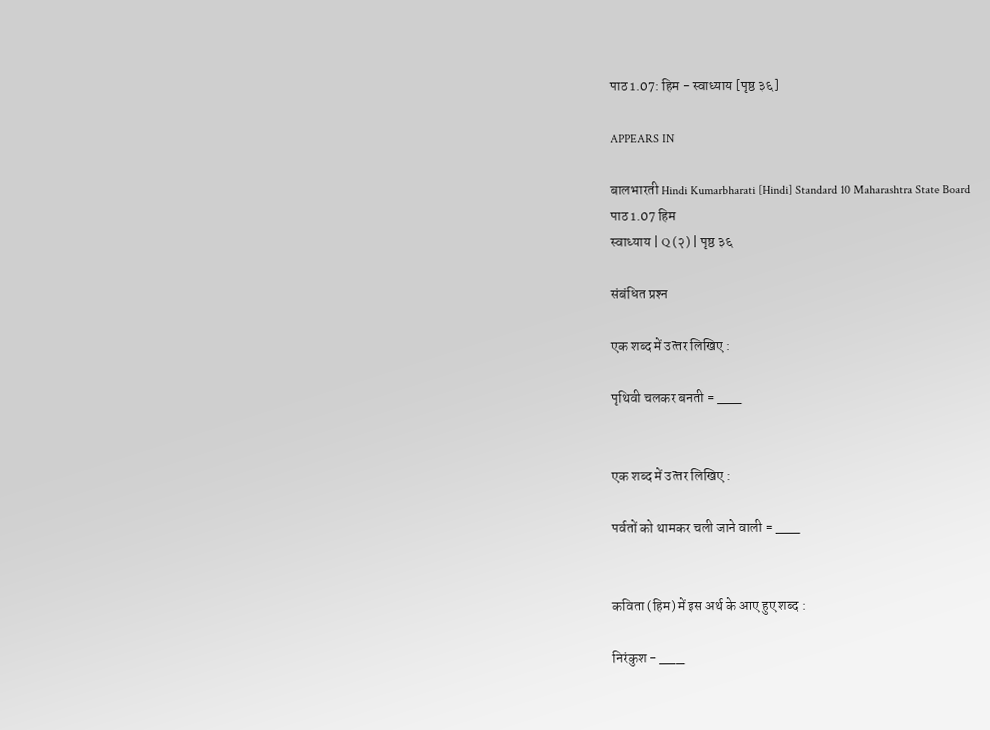पाठ 1.07: हिम - स्वाध्याय [पृष्ठ ३६]

APPEARS IN

बालभारती Hindi Kumarbharati [Hindi] Standard 10 Maharashtra State Board
पाठ 1.07 हिम
स्वाध्याय | Q (२) | पृष्ठ ३६

संबंधित प्रश्‍न

एक शब्‍द में उत्‍तर लिखिए :

पृथिवी चलकर बनती = ___


एक शब्‍द में उत्‍तर लिखिए :

पर्वतों को थामकर चली जाने वाली = ___


कविता (हिम) में इस अर्थ के आए हुए शब्‍द :

निरंकुश - ___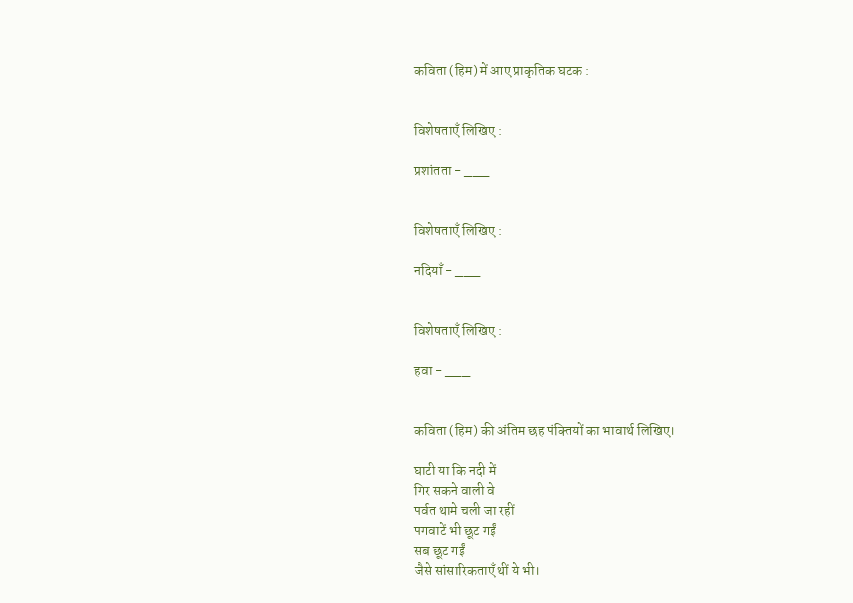कविता (हिम) में आए प्राकृतिक घटक :


विशेषताएँ लिखिए :

प्रशांतता - ___


विशेषताएँ लिखिए :

नदियाँ - ___


विशेषताएँ लिखिए :

हवा - ___


कविता (हिम) की अंतिम छह पंक्‍तियों का भावार्थ लिखिए।

घाटी या कि नदी में
गिर सकने वाली वे
पर्वत थामे चली जा रहीं
पगवाटें भी छूट गईं
सब छूट गईं
जैसे सांसारिकताएँ थीं ये भी।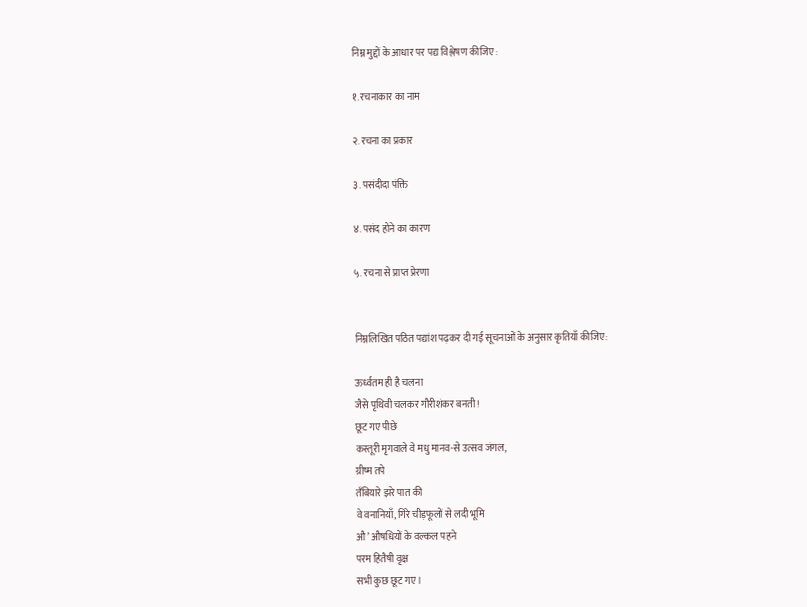निम्न मुद्दों के आधार पर पद्य विश्लेषण कीजिए :

१. रचनाकार का नाम

२. रचना का प्रकार

३. पसंदीदा पंक्ति

४. पसंद होने का कारण

५. रचना से प्राप्त प्रेरणा


निम्नलिखित पठित पद्यांश पढ़कर दी गई सूचनाओं के अनुसार कृतियाँ कीजिए:

ऊर्ध्वतम ही है चलना
जैसे पृथिवी चलकर गौरीशंकर बनती !
छूट गए पीछे
कस्तूरी मृगवाले वे मधु मानव-से उत्सव जंगल,
ग्रीष्म तपे
तँबियारे झरे पात की
वे वनानियाँ, गिरे चीड़फूलों से लदी भूमि
औ’ औषधियों के वल्कल पहने
परम हितैषी वृक्ष
सभी कुछ छूट गए ।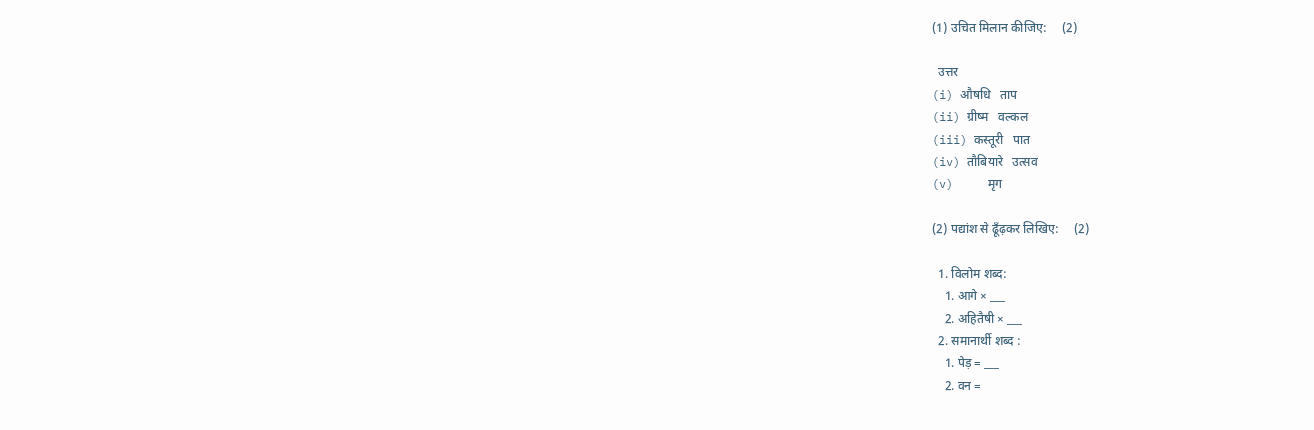(1) उचित मिलान कीजिए:     (2)

  उत्तर
(i) औषधि   ताप
(ii) ग्रीष्म   वल्कल
(iii) कस्तूरी   पात
(iv) तौबियारे   उत्सव
(v)     मृग

(2) पद्यांश से ढूँढ़कर लिखिए:     (2)

  1. विलोम शब्द:
    1. आगे × ___
    2. अहितैषी × ___
  2. समानार्थी शब्द :
    1. पेड़ = ___
    2. वन =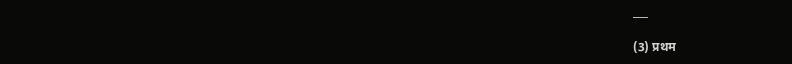___

(3) प्रथम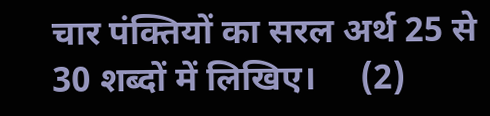चार पंक्तियों का सरल अर्थ 25 से 30 शब्दों में लिखिए।     (2)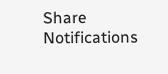Share
Notifications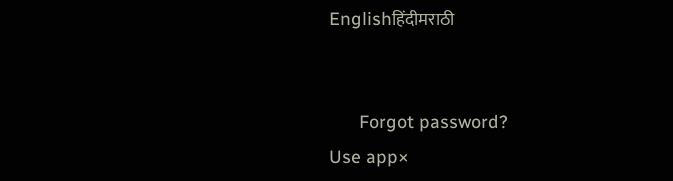Englishहिंदीमराठी


      Forgot password?
Use app×